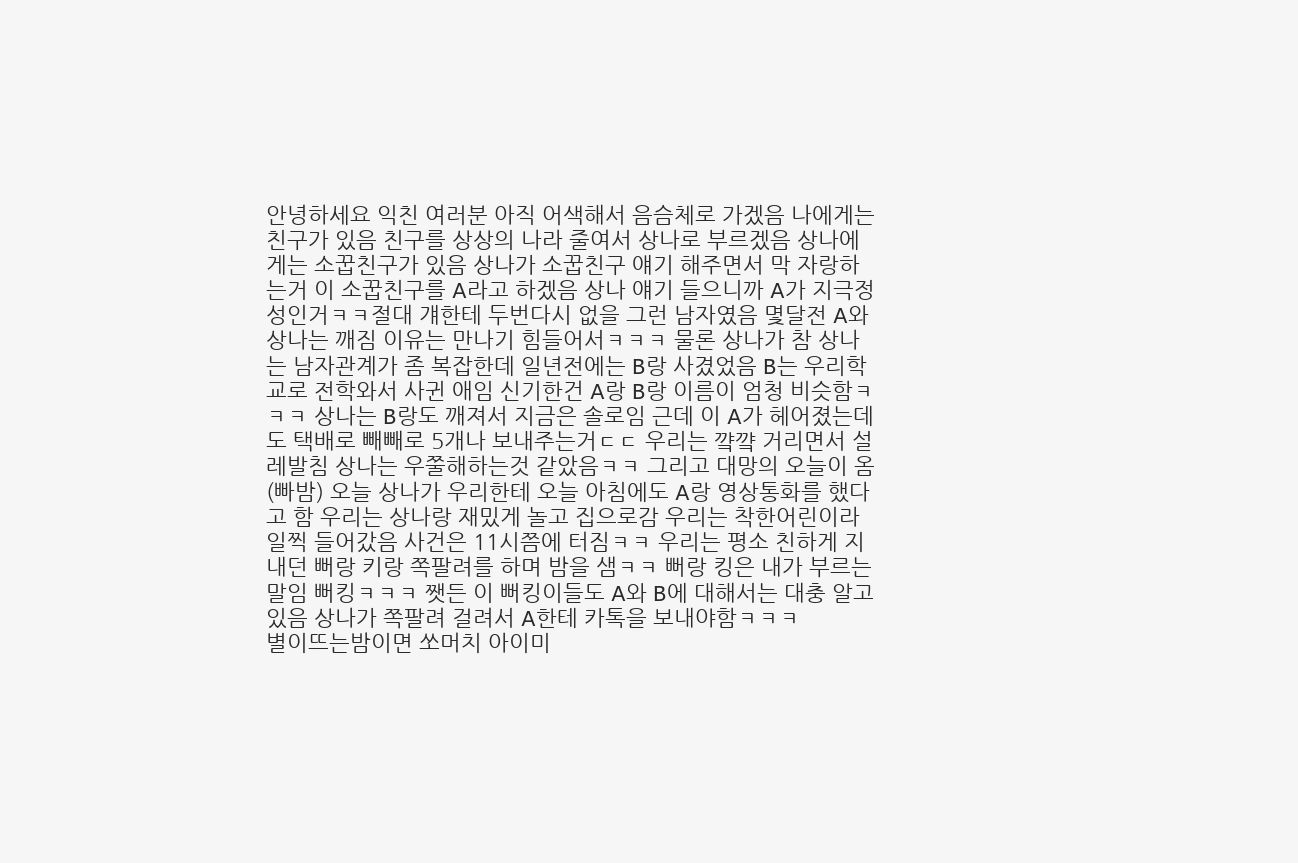안녕하세요 익친 여러분 아직 어색해서 음슴체로 가겠음 나에게는 친구가 있음 친구를 상상의 나라 줄여서 상나로 부르겠음 상나에게는 소꿉친구가 있음 상나가 소꿉친구 얘기 해주면서 막 자랑하는거 이 소꿉친구를 A라고 하겠음 상나 얘기 들으니까 A가 지극정성인거ㅋㅋ절대 걔한테 두번다시 없을 그런 남자였음 몇달전 A와 상나는 깨짐 이유는 만나기 힘들어서ㅋㅋㅋ 물론 상나가 참 상나는 남자관계가 좀 복잡한데 일년전에는 B랑 사겼었음 B는 우리학교로 전학와서 사귄 애임 신기한건 A랑 B랑 이름이 엄청 비슷함ㅋㅋㅋ 상나는 B랑도 깨져서 지금은 솔로임 근데 이 A가 헤어졌는데도 택배로 빼빼로 5개나 보내주는거ㄷㄷ 우리는 꺜꺜 거리면서 설레발침 상나는 우쭐해하는것 같았음ㅋㅋ 그리고 대망의 오늘이 옴(빠밤) 오늘 상나가 우리한테 오늘 아침에도 A랑 영상통화를 했다고 함 우리는 상나랑 재밌게 놀고 집으로감 우리는 착한어린이라 일찍 들어갔음 사건은 11시쯤에 터짐ㅋㅋ 우리는 평소 친하게 지내던 뻐랑 키랑 쪽팔려를 하며 밤을 샘ㅋㅋ 뻐랑 킹은 내가 부르는말임 뻐킹ㅋㅋㅋ 쨋든 이 뻐킹이들도 A와 B에 대해서는 대충 알고있음 상나가 쪽팔려 걸려서 A한테 카톡을 보내야함ㅋㅋㅋ
별이뜨는밤이면 쏘머치 아이미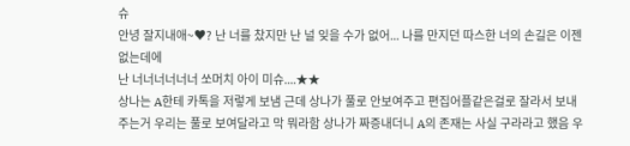슈
안녕 잘지내애~♥? 난 너를 찼지만 난 널 잊을 수가 없어... 나를 만지던 따스한 너의 손길은 이젠 없는데에
난 너너너너너너 쏘머치 아이 미슈....★★
상나는 A한테 카톡을 저렇게 보냄 근데 상나가 풀로 안보여주고 편집어플같은걸로 잘라서 보내주는거 우리는 풀로 보여달라고 막 뭐라함 상나가 짜증내더니 A의 존재는 사실 구라라고 했음 우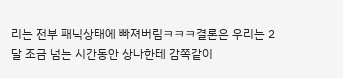리는 전부 패닉상태에 빠져버림ㅋㅋㅋ결론은 우리는 2달 조금 넘는 시간동안 상나한테 감쪽같이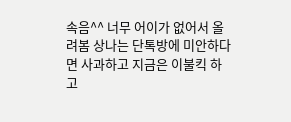속음^^ 너무 어이가 없어서 올려봄 상나는 단톡방에 미안하다면 사과하고 지금은 이불킥 하고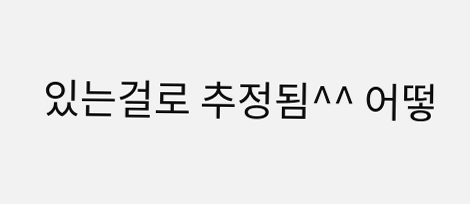있는걸로 추정됨^^ 어떻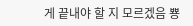게 끝내야 할 지 모르겠음 뿅